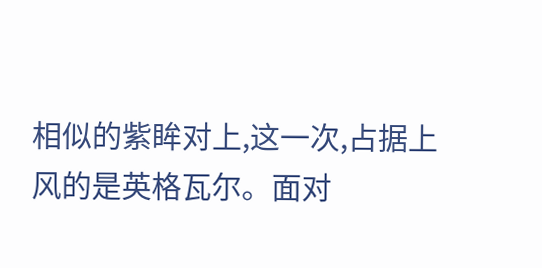相似的紫眸对上,这一次,占据上风的是英格瓦尔。面对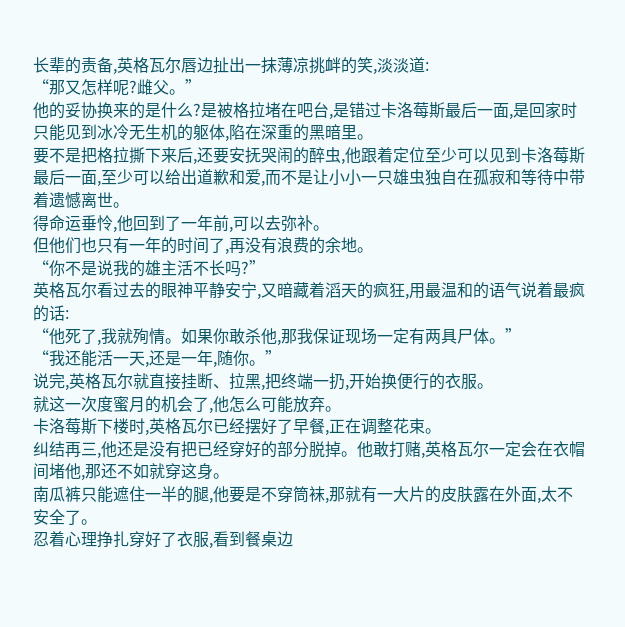长辈的责备,英格瓦尔唇边扯出一抹薄凉挑衅的笑,淡淡道:
“那又怎样呢?雌父。”
他的妥协换来的是什么?是被格拉堵在吧台,是错过卡洛莓斯最后一面,是回家时只能见到冰冷无生机的躯体,陷在深重的黑暗里。
要不是把格拉撕下来后,还要安抚哭闹的醉虫,他跟着定位至少可以见到卡洛莓斯最后一面,至少可以给出道歉和爱,而不是让小小一只雄虫独自在孤寂和等待中带着遗憾离世。
得命运垂怜,他回到了一年前,可以去弥补。
但他们也只有一年的时间了,再没有浪费的余地。
“你不是说我的雄主活不长吗?”
英格瓦尔看过去的眼神平静安宁,又暗藏着滔天的疯狂,用最温和的语气说着最疯的话:
“他死了,我就殉情。如果你敢杀他,那我保证现场一定有两具尸体。”
“我还能活一天,还是一年,随你。”
说完,英格瓦尔就直接挂断、拉黑,把终端一扔,开始换便行的衣服。
就这一次度蜜月的机会了,他怎么可能放弃。
卡洛莓斯下楼时,英格瓦尔已经摆好了早餐,正在调整花束。
纠结再三,他还是没有把已经穿好的部分脱掉。他敢打赌,英格瓦尔一定会在衣帽间堵他,那还不如就穿这身。
南瓜裤只能遮住一半的腿,他要是不穿筒袜,那就有一大片的皮肤露在外面,太不安全了。
忍着心理挣扎穿好了衣服,看到餐桌边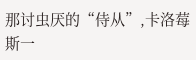那讨虫厌的“侍从”,卡洛莓斯一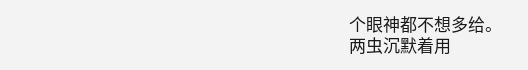个眼神都不想多给。
两虫沉默着用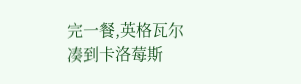完一餐,英格瓦尔凑到卡洛莓斯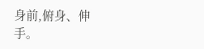身前,俯身、伸手。